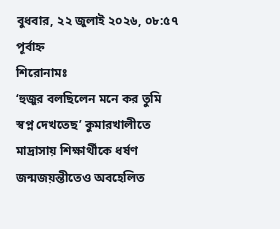বুধবার, ২২ জুলাই ২০২৬, ০৮:৫৭ পূর্বাহ্ন
শিরোনামঃ
‘হুজুর বলছিলেন মনে কর তুমি স্বপ্ন দেখতেছ’ কুমারখালীতে মাদ্রাসায় শিক্ষার্থীকে ধর্ষণ জন্মজয়ন্তীতেও অবহেলিত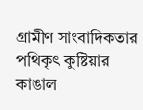গ্রামীণ সাংবাদিকতার পথিকৃৎ কুষ্টিয়ার কাঙাল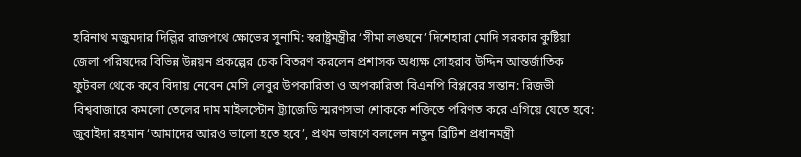হরিনাথ মজুমদার দিল্লির রাজপথে ক্ষোভের সুনামি: স্বরাষ্ট্রমন্ত্রীর ‘সীমা লঙ্ঘনে’ দিশেহারা মোদি সরকার কুষ্টিয়া জেলা পরিষদের বিভিন্ন উন্নয়ন প্রকল্পের চেক বিতরণ করলেন প্রশাসক অধ্যক্ষ সোহরাব উদ্দিন আন্তর্জাতিক ফুটবল থেকে কবে বিদায় নেবেন মেসি লেবুর উপকারিতা ও অপকারিতা বিএনপি বিপ্লবের সন্তান: রিজভী বিশ্ববাজারে কমলো তেলের দাম মাইলস্টোন ট্র্যাজেডি স্মরণসভা শোককে শক্তিতে পরিণত করে এগিয়ে যেতে হবে: জুবাইদা রহমান ‘আমাদের আরও ভালো হতে হবে’, প্রথম ভাষণে বললেন নতুন ব্রিটিশ প্রধানমন্ত্রী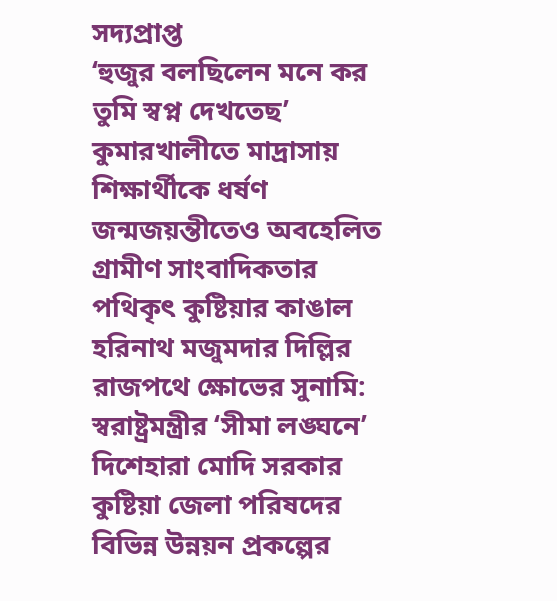সদ্যপ্রাপ্ত
‘হুজুর বলছিলেন মনে কর তুমি স্বপ্ন দেখতেছ’ কুমারখালীতে মাদ্রাসায় শিক্ষার্থীকে ধর্ষণ জন্মজয়ন্তীতেও অবহেলিত গ্রামীণ সাংবাদিকতার পথিকৃৎ কুষ্টিয়ার কাঙাল হরিনাথ মজুমদার দিল্লির রাজপথে ক্ষোভের সুনামি: স্বরাষ্ট্রমন্ত্রীর ‘সীমা লঙ্ঘনে’ দিশেহারা মোদি সরকার কুষ্টিয়া জেলা পরিষদের বিভিন্ন উন্নয়ন প্রকল্পের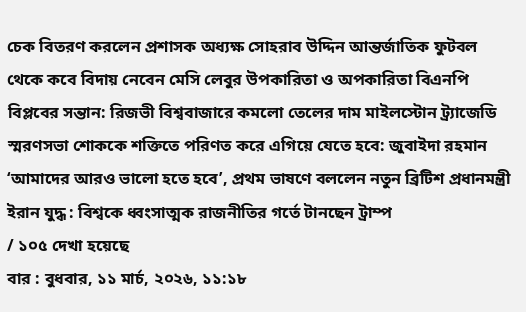চেক বিতরণ করলেন প্রশাসক অধ্যক্ষ সোহরাব উদ্দিন আন্তর্জাতিক ফুটবল থেকে কবে বিদায় নেবেন মেসি লেবুর উপকারিতা ও অপকারিতা বিএনপি বিপ্লবের সন্তান: রিজভী বিশ্ববাজারে কমলো তেলের দাম মাইলস্টোন ট্র্যাজেডি স্মরণসভা শোককে শক্তিতে পরিণত করে এগিয়ে যেতে হবে: জুবাইদা রহমান ‘আমাদের আরও ভালো হতে হবে’, প্রথম ভাষণে বললেন নতুন ব্রিটিশ প্রধানমন্ত্রী
ইরান যুদ্ধ : বিশ্বকে ধ্বংসাত্মক রাজনীতির গর্তে টানছেন ট্রাম্প
/ ১০৫ দেখা হয়েছে
বার : বুধবার, ১১ মার্চ, ২০২৬, ১১:১৮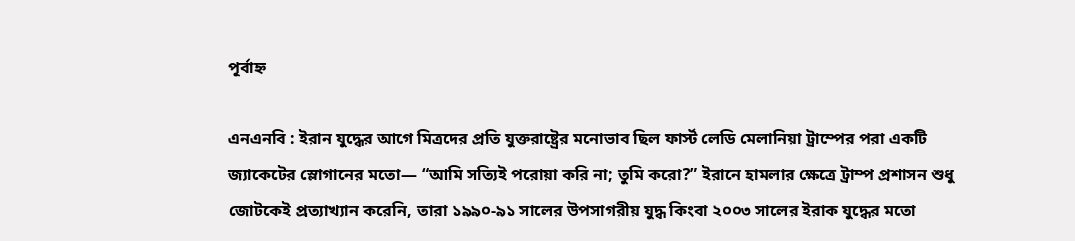পূর্বাহ্ন

এনএনবি : ইরান যুদ্ধের আগে মিত্রদের প্রতি যুক্তরাষ্ট্রের মনোভাব ছিল ফার্স্ট লেডি মেলানিয়া ট্রাম্পের পরা একটি জ্যাকেটের স্লোগানের মতো— “আমি সত্যিই পরোয়া করি না; তুমি করো?” ইরানে হামলার ক্ষেত্রে ট্রাম্প প্রশাসন শুধু জোটকেই প্রত্যাখ্যান করেনি, তারা ১৯৯০-৯১ সালের উপসাগরীয় যুদ্ধ কিংবা ২০০৩ সালের ইরাক যুদ্ধের মতো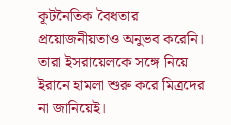কূটনৈতিক বৈধতার প্রয়োজনীয়তাও অনুভব করেনি। তারা ইসরায়েলকে সঙ্গে নিয়ে ইরানে হামলা শুরু করে মিত্রদের না জানিয়েই।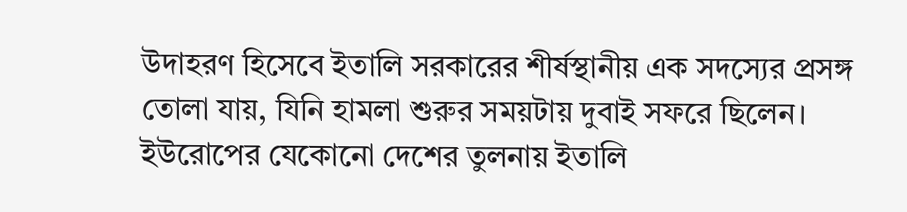উদাহরণ হিসেবে ইতালি সরকারের শীর্ষস্থানীয় এক সদস্যের প্রসঙ্গ তোলা যায়, যিনি হামলা শুরুর সময়টায় দুবাই সফরে ছিলেন। ইউরোপের যেকোনো দেশের তুলনায় ইতালি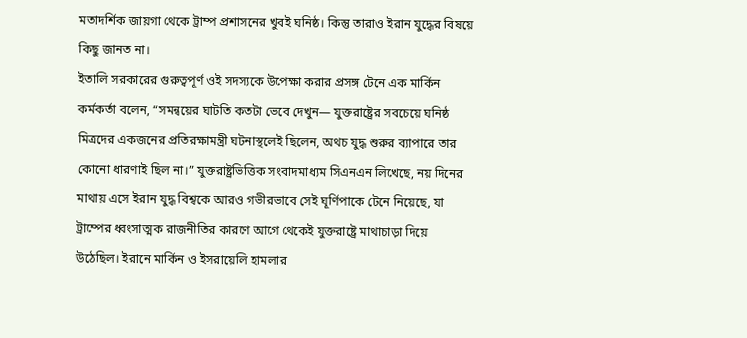মতাদর্শিক জায়গা থেকে ট্রাম্প প্রশাসনের খুবই ঘনিষ্ঠ। কিন্তু তারাও ইরান যুদ্ধের বিষয়ে কিছু জানত না।
ইতালি সরকারের গুরুত্বপূর্ণ ওই সদস্যকে উপেক্ষা করার প্রসঙ্গ টেনে এক মার্কিন কর্মকর্তা বলেন, “সমন্বয়ের ঘাটতি কতটা ভেবে দেখুন— যুক্তরাষ্ট্রের সবচেয়ে ঘনিষ্ঠ মিত্রদের একজনের প্রতিরক্ষামন্ত্রী ঘটনাস্থলেই ছিলেন, অথচ যুদ্ধ শুরুর ব্যাপারে তার কোনো ধারণাই ছিল না।” যুক্তরাষ্ট্রভিত্তিক সংবাদমাধ্যম সিএনএন লিখেছে, নয় দিনের মাথায় এসে ইরান যুদ্ধ বিশ্বকে আরও গভীরভাবে সেই ঘূর্ণিপাকে টেনে নিয়েছে, যা ট্রাম্পের ধ্বংসাত্মক রাজনীতির কারণে আগে থেকেই যুক্তরাষ্ট্রে মাথাচাড়া দিয়ে উঠেছিল। ইরানে মার্কিন ও ইসরায়েলি হামলার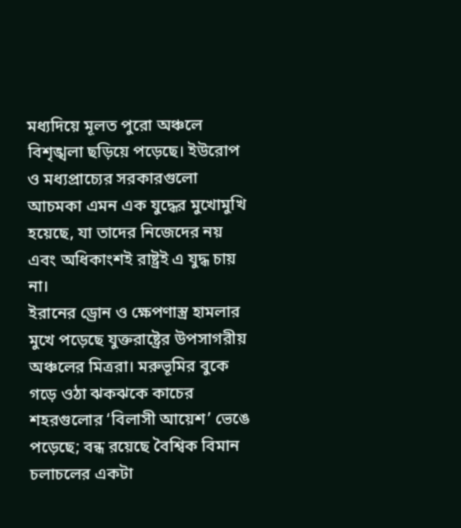মধ্যদিয়ে মূলত পুরো অঞ্চলে বিশৃঙ্খলা ছড়িয়ে পড়েছে। ইউরোপ ও মধ্যপ্রাচ্যের সরকারগুলো আচমকা এমন এক যুদ্ধের মুখোমুখি হয়েছে, যা তাদের নিজেদের নয় এবং অধিকাংশই রাষ্ট্রই এ যুদ্ধ চায় না।
ইরানের ড্রোন ও ক্ষেপণাস্ত্র হামলার মুখে পড়েছে যুক্তরাষ্ট্রের উপসাগরীয় অঞ্চলের মিত্ররা। মরুভূমির বুকে গড়ে ওঠা ঝকঝকে কাচের শহরগুলোর ‘বিলাসী আয়েশ’ ভেঙে পড়েছে; বন্ধ রয়েছে বৈশ্বিক বিমান চলাচলের একটা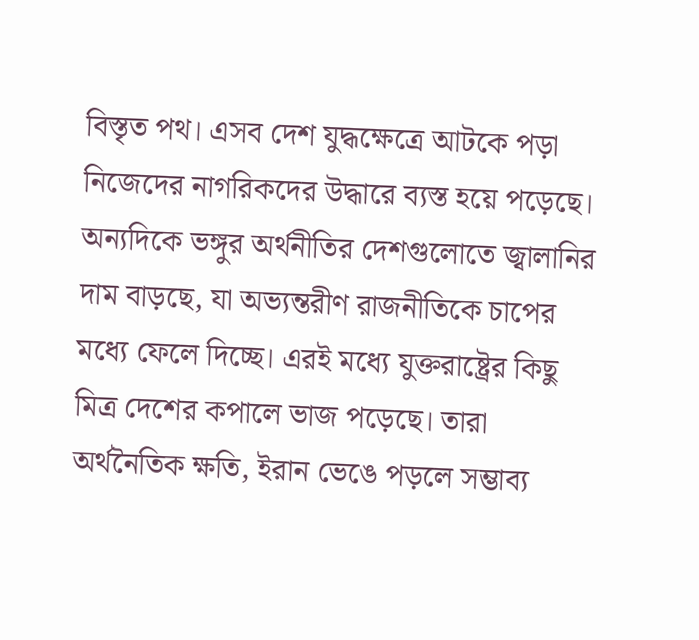বিস্তৃত পথ। এসব দেশ যুদ্ধক্ষেত্রে আটকে পড়া নিজেদের নাগরিকদের উদ্ধারে ব্যস্ত হয়ে পড়েছে। অন্যদিকে ভঙ্গুর অর্থনীতির দেশগুলোতে জ্বালানির দাম বাড়ছে, যা অভ্যন্তরীণ রাজনীতিকে চাপের মধ্যে ফেলে দিচ্ছে। এরই মধ্যে যুক্তরাষ্ট্রের কিছু মিত্র দেশের কপালে ভাজ পড়েছে। তারা অর্থনৈতিক ক্ষতি, ইরান ভেঙে পড়লে সম্ভাব্য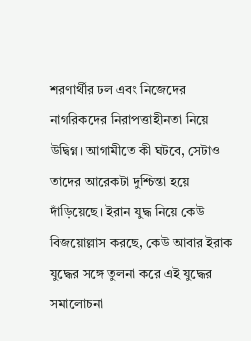শরণার্থীর ঢল এবং নিজেদের নাগরিকদের নিরাপত্তাহীনতা নিয়ে উদ্বিগ্ন। আগামীতে কী ঘটবে, সেটাও তাদের আরেকটা দুশ্চিন্তা হয়ে দাঁড়িয়েছে। ইরান যুদ্ধ নিয়ে কেউ বিজয়োল্লাস করছে, কেউ আবার ইরাক যুদ্ধের সঙ্গে তুলনা করে এই যুদ্ধের সমালোচনা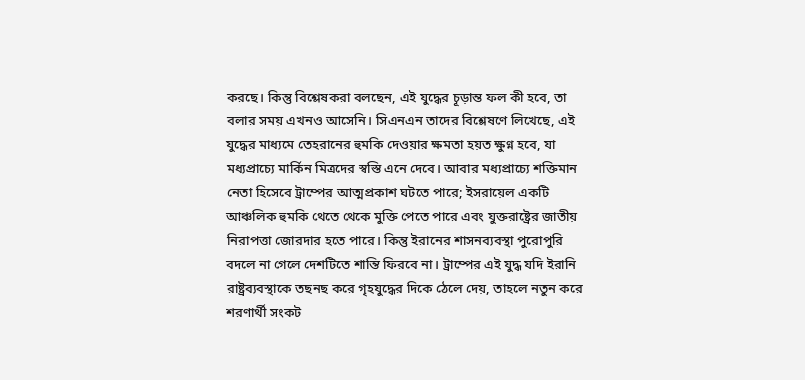করছে। কিন্তু বিশ্লেষকরা বলছেন, এই যুদ্ধের চূড়ান্ত ফল কী হবে, তা বলার সময় এখনও আসেনি। সিএনএন তাদের বিশ্লেষণে লিখেছে, এই যুদ্ধের মাধ্যমে তেহরানের হুমকি দেওয়ার ক্ষমতা হয়ত ক্ষুণ্ন হবে, যা মধ্যপ্রাচ্যে মার্কিন মিত্রদের স্বস্তি এনে দেবে। আবার মধ্যপ্রাচ্যে শক্তিমান নেতা হিসেবে ট্রাম্পের আত্মপ্রকাশ ঘটতে পারে; ইসরায়েল একটি আঞ্চলিক হুমকি থেতে থেকে মুক্তি পেতে পারে এবং যুক্তরাষ্ট্রের জাতীয় নিরাপত্তা জোরদার হতে পারে। কিন্তু ইরানের শাসনব্যবস্থা পুরোপুরি বদলে না গেলে দেশটিতে শান্তি ফিরবে না। ট্রাম্পের এই যুদ্ধ যদি ইরানি রাষ্ট্রব্যবস্থাকে তছনছ করে গৃহযুদ্ধের দিকে ঠেলে দেয়, তাহলে নতুন করে শরণার্থী সংকট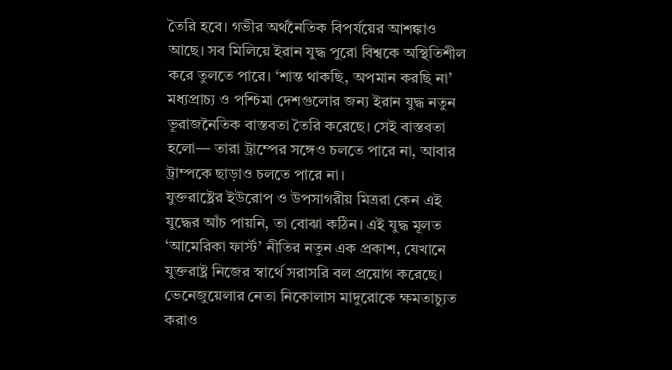তৈরি হবে। গভীর অর্থনৈতিক বিপর্যয়ের আশঙ্কাও আছে। সব মিলিয়ে ইরান যুদ্ধ পুরো বিশ্বকে অস্থিতিশীল করে তুলতে পারে। ‘শান্ত থাকছি, অপমান করছি না’ মধ্যপ্রাচ্য ও পশ্চিমা দেশগুলোর জন্য ইরান যুদ্ধ নতুন ভূরাজনৈতিক বাস্তবতা তৈরি করেছে। সেই বাস্তবতা হলো— তারা ট্রাম্পের সঙ্গেও চলতে পারে না, আবার ট্রাম্পকে ছাড়াও চলতে পারে না।
যুক্তরাষ্ট্রের ইউরোপ ও উপসাগরীয় মিত্ররা কেন এই যুদ্ধের আঁচ পায়নি, তা বোঝা কঠিন। এই যুদ্ধ মূলত ‘আমেরিকা ফার্স্ট’ নীতির নতুন এক প্রকাশ, যেখানে যুক্তরাষ্ট্র নিজের স্বার্থে সরাসরি বল প্রয়োগ করেছে। ভেনেজুয়েলার নেতা নিকোলাস মাদুরোকে ক্ষমতাচ্যুত করাও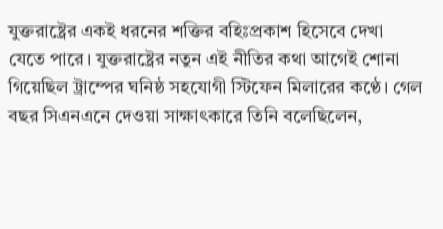যুক্তরাষ্ট্রের একই ধরনের শক্তির বহিঃপ্রকাশ হিসেবে দেখা যেতে পারে। যুক্তরাষ্ট্রের নতুন এই নীতির কথা আগেই শোনা গিয়েছিল ট্রাম্পের ঘনিষ্ঠ সহযোগী স্টিফেন মিলারের কণ্ঠে। গেল বছর সিএনএনে দেওয়া সাক্ষাৎকারে তিনি বলেছিলেন,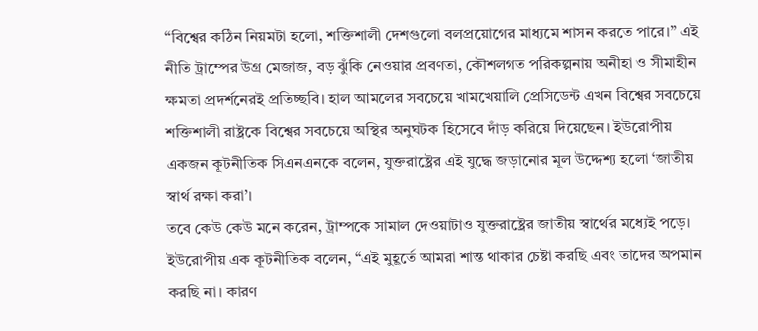“বিশ্বের কঠিন নিয়মটা হলো, শক্তিশালী দেশগুলো বলপ্রয়োগের মাধ্যমে শাসন করতে পারে।” এই নীতি ট্রাম্পের উগ্র মেজাজ, বড় ঝুঁকি নেওয়ার প্রবণতা, কৌশলগত পরিকল্পনায় অনীহা ও সীমাহীন ক্ষমতা প্রদর্শনেরই প্রতিচ্ছবি। হাল আমলের সবচেয়ে খামখেয়ালি প্রেসিডেন্ট এখন বিশ্বের সবচেয়ে শক্তিশালী রাষ্ট্রকে বিশ্বের সবচেয়ে অস্থির অনুঘটক হিসেবে দাঁড় করিয়ে দিয়েছেন। ইউরোপীয় একজন কূটনীতিক সিএনএনকে বলেন, যুক্তরাষ্ট্রের এই যুদ্ধে জড়ানোর মূল উদ্দেশ্য হলো ‘জাতীয় স্বার্থ রক্ষা করা’।
তবে কেউ কেউ মনে করেন, ট্রাম্পকে সামাল দেওয়াটাও যুক্তরাষ্ট্রের জাতীয় স্বার্থের মধ্যেই পড়ে। ইউরোপীয় এক কূটনীতিক বলেন, “এই মুহূর্তে আমরা শান্ত থাকার চেষ্টা করছি এবং তাদের অপমান করছি না। কারণ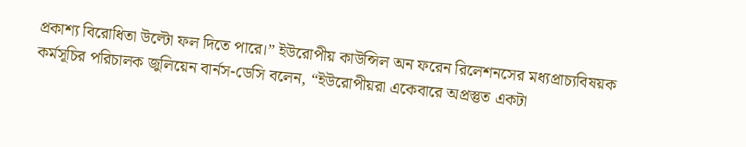প্রকাশ্য বিরোধিতা উল্টো ফল দিতে পারে।” ইউরোপীয় কাউন্সিল অন ফরেন রিলেশনসের মধ্যপ্রাচ্যবিষয়ক কর্মসূচির পরিচালক জুলিয়েন বার্নস-ডেসি বলেন, “ইউরোপীয়রা একেবারে অপ্রস্তুত একটা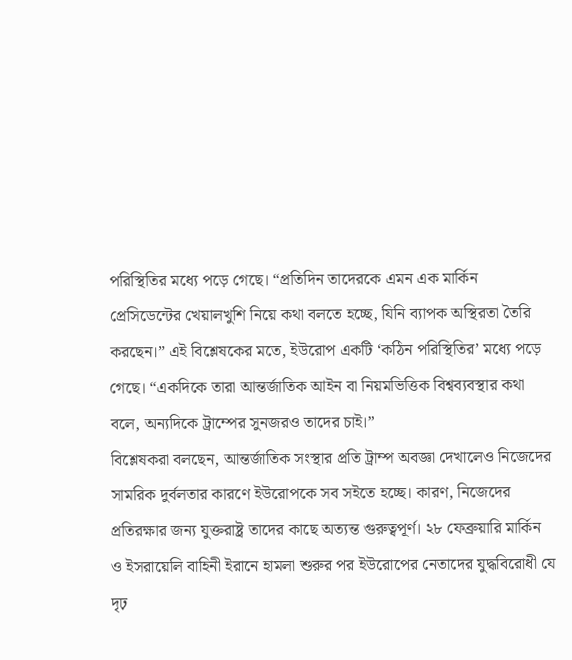পরিস্থিতির মধ্যে পড়ে গেছে। “প্রতিদিন তাদেরকে এমন এক মার্কিন প্রেসিডেন্টের খেয়ালখুশি নিয়ে কথা বলতে হচ্ছে, যিনি ব্যাপক অস্থিরতা তৈরি করছেন।” এই বিশ্লেষকের মতে, ইউরোপ একটি ‘কঠিন পরিস্থিতির’ মধ্যে পড়ে গেছে। “একদিকে তারা আন্তর্জাতিক আইন বা নিয়মভিত্তিক বিশ্বব্যবস্থার কথা বলে, অন্যদিকে ট্রাম্পের সুনজরও তাদের চাই।”
বিশ্লেষকরা বলছেন, আন্তর্জাতিক সংস্থার প্রতি ট্রাম্প অবজ্ঞা দেখালেও নিজেদের সামরিক দুর্বলতার কারণে ইউরোপকে সব সইতে হচ্ছে। কারণ, নিজেদের প্রতিরক্ষার জন্য যুক্তরাষ্ট্র তাদের কাছে অত্যন্ত গুরুত্বপূর্ণ। ২৮ ফেব্রুয়ারি মার্কিন ও ইসরায়েলি বাহিনী ইরানে হামলা শুরুর পর ইউরোপের নেতাদের যুদ্ধবিরোধী যে দৃঢ়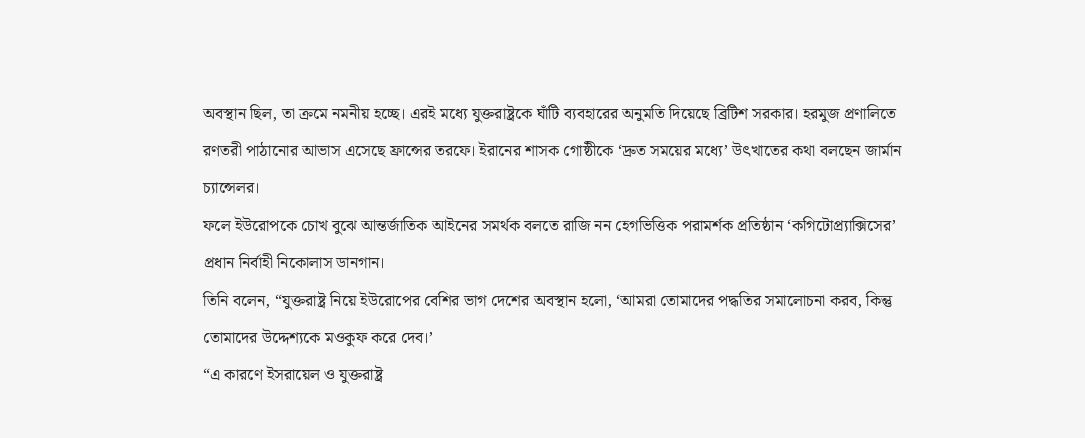অবস্থান ছিল, তা ক্রমে নমনীয় হচ্ছে। এরই মধ্যে যুক্তরাষ্ট্রকে ঘাঁটি ব্যবহারের অনুমতি দিয়েছে ব্রিটিশ সরকার। হরমুজ প্রণালিতে রণতরী পাঠানোর আভাস এসেছে ফ্রান্সের তরফে। ইরানের শাসক গোষ্ঠীকে ‘দ্রুত সময়ের মধ্যে’ উৎখাতের কথা বলছেন জার্মান চ্যান্সেলর।
ফলে ইউরোপকে চোখ বুঝে আন্তর্জাতিক আইনের সমর্থক বলতে রাজি নন হেগভিত্তিক পরামর্শক প্রতিষ্ঠান ‘কগিটোপ্র্যাক্সিসের’ প্রধান নির্বাহী নিকোলাস ডানগান।
তিনি বলেন, “যুক্তরাষ্ট্র নিয়ে ইউরোপের বেশির ভাগ দেশের অবস্থান হলো, ‘আমরা তোমাদের পদ্ধতির সমালোচনা করব, কিন্তু তোমাদের উদ্দেশ্যকে মওকুফ করে দেব।’
“এ কারণে ইসরায়েল ও যুক্তরাষ্ট্র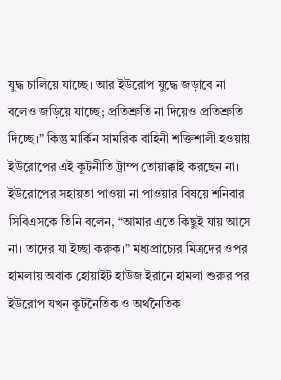যুদ্ধ চালিয়ে যাচ্ছে। আর ইউরোপ যুদ্ধে জড়াবে না বলেও জড়িয়ে যাচ্ছে; প্রতিশ্রুতি না দিয়েও প্রতিশ্রুতি দিচ্ছে।” কিন্তু মার্কিন সামরিক বাহিনী শক্তিশালী হওয়ায় ইউরোপের এই কূটনীতি ট্রাম্প তোয়াক্কাই করছেন না। ইউরোপের সহায়তা পাওয়া না পাওয়ার বিষয়ে শনিবার সিবিএসকে তিনি বলেন, “আমার এতে কিছুই যায় আসে না। তাদের যা ইচ্ছা করুক।” মধ্যপ্রাচ্যের মিত্রদের ওপর হামলায় অবাক হোয়াইট হাউজ ইরানে হামলা শুরুর পর ইউরোপ যখন কূটনৈতিক ও অর্থনৈতিক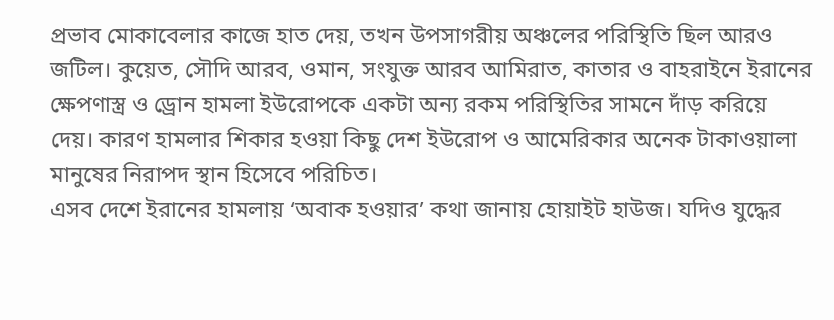প্রভাব মোকাবেলার কাজে হাত দেয়, তখন উপসাগরীয় অঞ্চলের পরিস্থিতি ছিল আরও জটিল। কুয়েত, সৌদি আরব, ওমান, সংযুক্ত আরব আমিরাত, কাতার ও বাহরাইনে ইরানের ক্ষেপণাস্ত্র ও ড্রোন হামলা ইউরোপকে একটা অন্য রকম পরিস্থিতির সামনে দাঁড় করিয়ে দেয়। কারণ হামলার শিকার হওয়া কিছু দেশ ইউরোপ ও আমেরিকার অনেক টাকাওয়ালা মানুষের নিরাপদ স্থান হিসেবে পরিচিত।
এসব দেশে ইরানের হামলায় ‘অবাক হওয়ার’ কথা জানায় হোয়াইট হাউজ। যদিও যুদ্ধের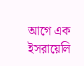আগে এক ইসরায়েলি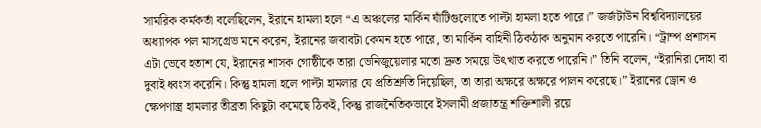সামরিক কর্মকর্তা বলেছিলেন, ইরানে হামলা হলে “এ অঞ্চলের মার্কিন ঘাঁটিগুলোতে পাল্টা হামলা হতে পারে।” জর্জটাউন বিশ্ববিদ্যালয়ের অধ্যাপক পল মাসগ্রেভ মনে করেন, ইরানের জবাবটা কেমন হতে পারে, তা মার্কিন বাহিনী ঠিকঠাক অনুমান করতে পারেনি। “ট্রাম্প প্রশাসন এটা ভেবে হতাশ যে, ইরানের শাসক গোষ্ঠীকে তারা ভেনিজুয়েলার মতো দ্রুত সময়ে উৎখাত করতে পারেনি।” তিনি বলেন, “ইরানিরা দোহা বা দুবাই ধ্বংস করেনি। কিন্তু হামলা হলে পাল্টা হামলার যে প্রতিশ্রুতি দিয়েছিল, তা তারা অক্ষরে অক্ষরে পালন করেছে।” ইরানের ড্রোন ও ক্ষেপণাস্ত্র হামলার তীব্রতা কিছুটা কমেছে ঠিকই, কিন্তু রাজনৈতিকভাবে ইসলামী প্রজাতন্ত্র শক্তিশালী রয়ে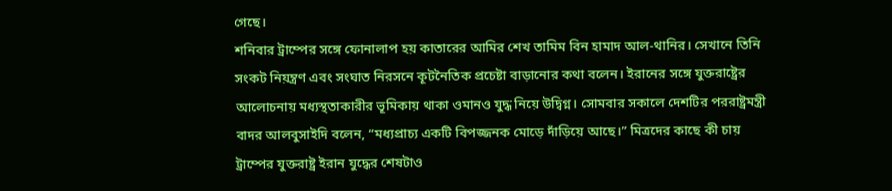গেছে।
শনিবার ট্রাম্পের সঙ্গে ফোনালাপ হয় কাতারের আমির শেখ তামিম বিন হামাদ আল-থানির। সেখানে তিনি সংকট নিয়ন্ত্রণ এবং সংঘাত নিরসনে কূটনৈতিক প্রচেষ্টা বাড়ানোর কথা বলেন। ইরানের সঙ্গে যুক্তরাষ্ট্রের আলোচনায় মধ্যস্থতাকারীর ভূমিকায় থাকা ওমানও যুদ্ধ নিয়ে উদ্বিগ্ন। সোমবার সকালে দেশটির পররাষ্ট্রমন্ত্রী বাদর আলবুসাইদি বলেন, “মধ্যপ্রাচ্য একটি বিপজ্জনক মোড়ে দাঁড়িয়ে আছে।” মিত্রদের কাছে কী চায় ট্রাম্পের যুক্তরাষ্ট্র ইরান যুদ্ধের শেষটাও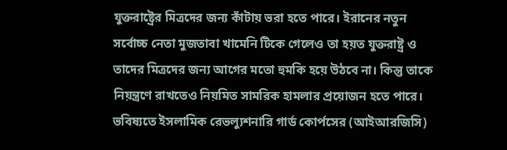যুক্তরাষ্ট্রের মিত্রদের জন্য কাঁটায় ভরা হতে পারে। ইরানের নতুন সর্বোচ্চ নেতা মুজতাবা খামেনি টিকে গেলেও তা হয়ত যুক্তরাষ্ট্র ও তাদের মিত্রদের জন্য আগের মতো হুমকি হয়ে উঠবে না। কিন্তু তাকে নিয়ন্ত্রণে রাখতেও নিয়মিত সামরিক হামলার প্রয়োজন হতে পারে। ভবিষ্যতে ইসলামিক রেভল্যুশনারি গার্ড কোর্পসের (আইআরজিসি)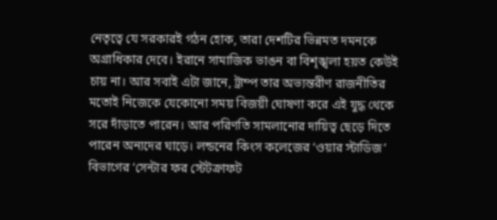নেতৃত্বে যে সরকারই গঠন হোক, তারা দেশটির ভিন্নমত দমনকে অগ্রাধিকার দেবে। ইরানে সামাজিক ভাঙন বা বিশৃঙ্খলা হয়ত কেউই চায় না। আর সবাই এটা জানে, ট্রাম্প তার অভ্যন্তরীণ রাজনীতির মতোই নিজেকে যেকোনো সময় বিজয়ী ঘোষণা করে এই যুদ্ধ থেকে সরে দাঁড়াতে পারেন। আর পরিণতি সামলানোর দায়িত্ব ছেড়ে দিতে পারেন অন্যদের ঘাড়ে। লন্ডনের কিংস কলেজের ‘ওয়ার স্টাডিজ’ বিভাগের ‘সেন্টার ফর স্টেটক্রাফট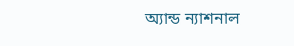অ্যান্ড ন্যাশনাল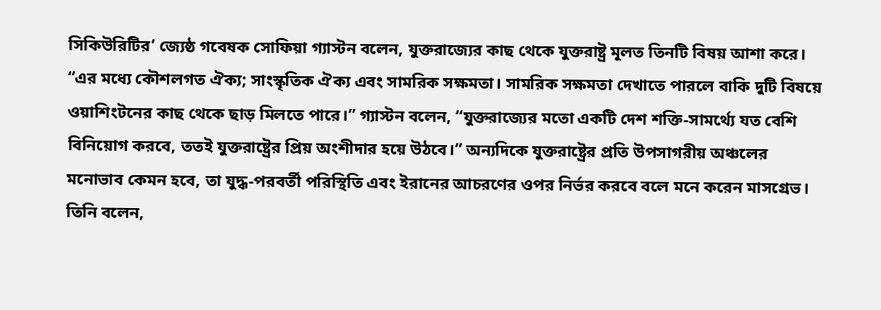সিকিউরিটির’ জ্যেষ্ঠ গবেষক সোফিয়া গ্যাস্টন বলেন, যুক্তরাজ্যের কাছ থেকে যুক্তরাষ্ট্র মূলত তিনটি বিষয় আশা করে। “এর মধ্যে কৌশলগত ঐক্য; সাংস্কৃতিক ঐক্য এবং সামরিক সক্ষমতা। সামরিক সক্ষমতা দেখাতে পারলে বাকি দুটি বিষয়ে ওয়াশিংটনের কাছ থেকে ছাড় মিলতে পারে।” গ্যাস্টন বলেন, “যুক্তরাজ্যের মতো একটি দেশ শক্তি-সামর্থ্যে যত বেশি বিনিয়োগ করবে, ততই যুক্তরাষ্ট্রের প্রিয় অংশীদার হয়ে উঠবে।” অন্যদিকে যুক্তরাষ্ট্রের প্রতি উপসাগরীয় অঞ্চলের মনোভাব কেমন হবে, তা যুদ্ধ-পরবর্তী পরিস্থিতি এবং ইরানের আচরণের ওপর নির্ভর করবে বলে মনে করেন মাসগ্রেভ। তিনি বলেন,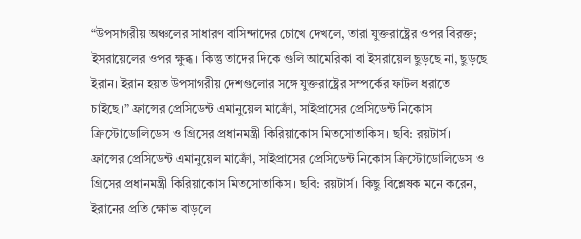“উপসাগরীয় অঞ্চলের সাধারণ বাসিন্দাদের চোখে দেখলে, তারা যুক্তরাষ্ট্রের ওপর বিরক্ত; ইসরায়েলের ওপর ক্ষুব্ধ। কিন্তু তাদের দিকে গুলি আমেরিকা বা ইসরায়েল ছুড়ছে না, ছুড়ছে ইরান। ইরান হয়ত উপসাগরীয় দেশগুলোর সঙ্গে যুক্তরাষ্ট্রের সম্পর্কের ফাটল ধরাতে চাইছে।” ফ্রান্সের প্রেসিডেন্ট এমানুয়েল মাক্রোঁ, সাইপ্রাসের প্রেসিডেন্ট নিকোস ক্রিস্টোডোলিডেস ও গ্রিসের প্রধানমন্ত্রী কিরিয়াকোস মিতসোতাকিস। ছবি: রয়টার্স।
ফ্রান্সের প্রেসিডেন্ট এমানুয়েল মাক্রোঁ, সাইপ্রাসের প্রেসিডেন্ট নিকোস ক্রিস্টোডোলিডেস ও গ্রিসের প্রধানমন্ত্রী কিরিয়াকোস মিতসোতাকিস। ছবি: রয়টার্স। কিছু বিশ্লেষক মনে করেন, ইরানের প্রতি ক্ষোভ বাড়লে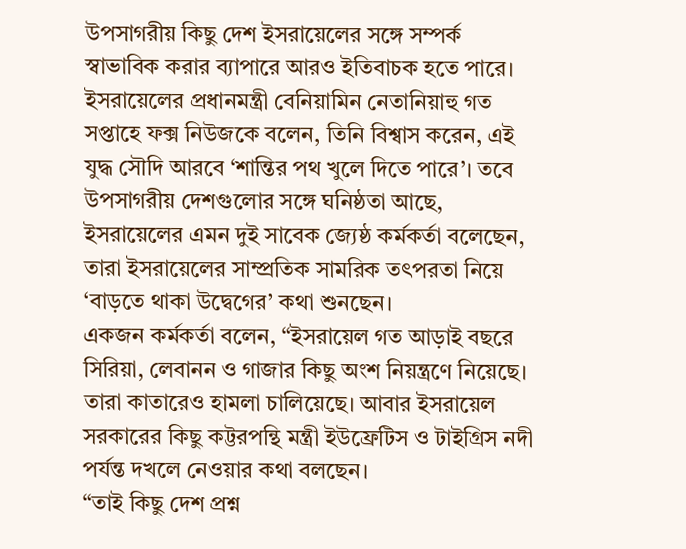উপসাগরীয় কিছু দেশ ইসরায়েলের সঙ্গে সম্পর্ক স্বাভাবিক করার ব্যাপারে আরও ইতিবাচক হতে পারে। ইসরায়েলের প্রধানমন্ত্রী বেনিয়ামিন নেতানিয়াহু গত সপ্তাহে ফক্স নিউজকে বলেন, তিনি বিশ্বাস করেন, এই যুদ্ধ সৌদি আরবে ‘শান্তির পথ খুলে দিতে পারে’। তবে উপসাগরীয় দেশগুলোর সঙ্গে ঘনিষ্ঠতা আছে, ইসরায়েলের এমন দুই সাবেক জ্যেষ্ঠ কর্মকর্তা বলেছেন, তারা ইসরায়েলের সাম্প্রতিক সামরিক তৎপরতা নিয়ে ‘বাড়তে থাকা উদ্বেগের’ কথা শুনছেন।
একজন কর্মকর্তা বলেন, “ইসরায়েল গত আড়াই বছরে সিরিয়া, লেবানন ও গাজার কিছু অংশ নিয়ন্ত্রণে নিয়েছে। তারা কাতারেও হামলা চালিয়েছে। আবার ইসরায়েল সরকারের কিছু কট্টরপন্থি মন্ত্রী ইউফ্রেটিস ও টাইগ্রিস নদী পর্যন্ত দখলে নেওয়ার কথা বলছেন।
“তাই কিছু দেশ প্রশ্ন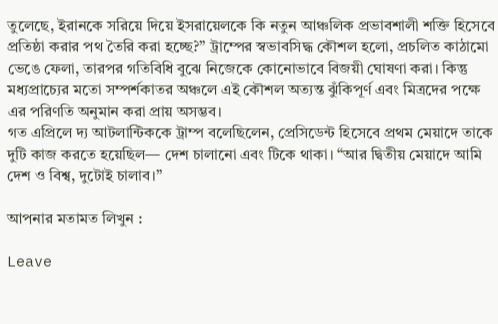তুলেছে, ইরানকে সরিয়ে দিয়ে ইসরায়েলকে কি নতুন আঞ্চলিক প্রভাবশালী শক্তি হিসেবে প্রতিষ্ঠা করার পথ তৈরি করা হচ্ছে?” ট্রাম্পের স্বভাবসিদ্ধ কৌশল হলো, প্রচলিত কাঠামো ভেঙে ফেলা, তারপর গতিবিধি বুঝে নিজেকে কোনোভাবে বিজয়ী ঘোষণা করা। কিন্তু মধ্যপ্রাচ্যের মতো সম্পর্শকাতর অঞ্চলে এই কৌশল অত্যন্ত ঝুঁকিপূর্ণ এবং মিত্রদের পক্ষে এর পরিণতি অনুমান করা প্রায় অসম্ভব।
গত এপ্রিলে দ্য আটলান্টিককে ট্রাম্প বলেছিলেন, প্রেসিডেন্ট হিসেবে প্রথম মেয়াদে তাকে দুটি কাজ করতে হয়েছিল— দেশ চালানো এবং টিকে থাকা। “আর দ্বিতীয় মেয়াদে আমি দেশ ও বিশ্ব, দুটোই চালাব।”

আপনার মতামত লিখুন :

Leave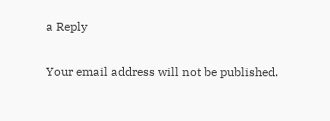a Reply

Your email address will not be published.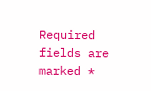Required fields are marked *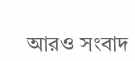আরও সংবাদ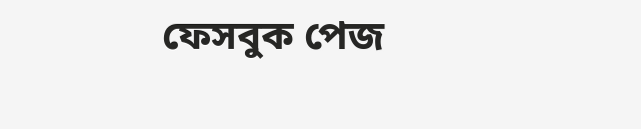ফেসবুক পেজ